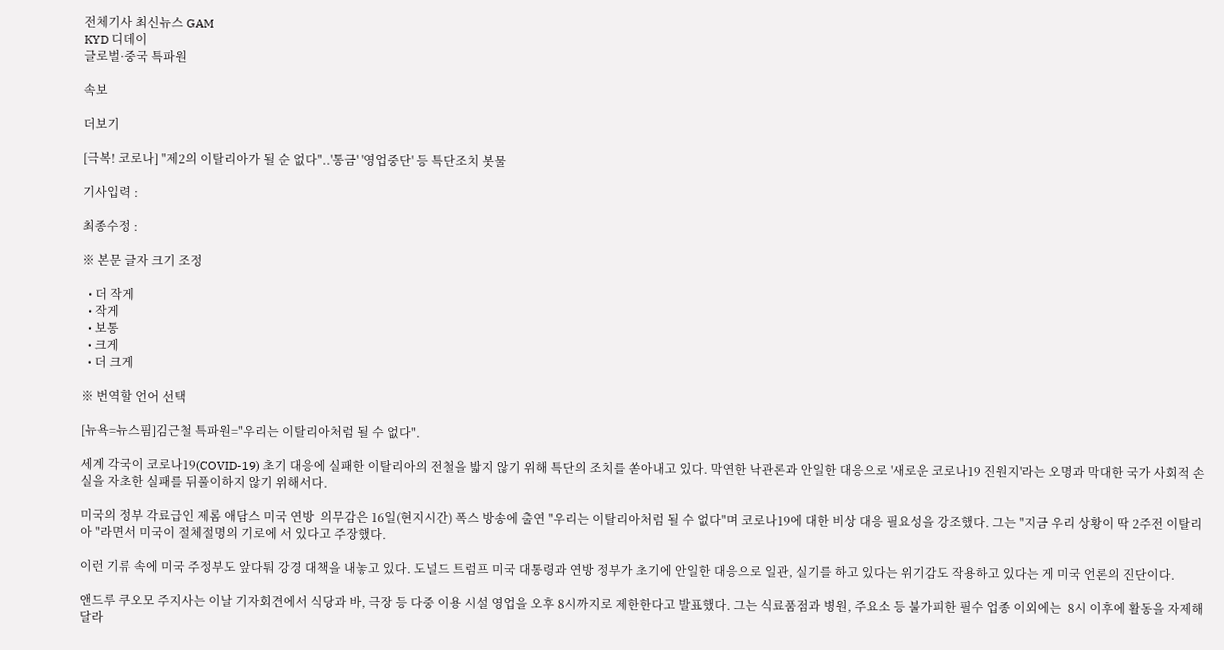전체기사 최신뉴스 GAM
KYD 디데이
글로벌·중국 특파원

속보

더보기

[극복! 코로나] "제2의 이탈리아가 될 순 없다"..'통금' '영업중단' 등 특단조치 봇물

기사입력 :

최종수정 :

※ 본문 글자 크기 조정

  • 더 작게
  • 작게
  • 보통
  • 크게
  • 더 크게

※ 번역할 언어 선택

[뉴욕=뉴스핌]김근철 특파원="우리는 이탈리아처럼 될 수 없다".

세계 각국이 코로나19(COVID-19) 초기 대응에 실패한 이탈리아의 전철을 밟지 않기 위해 특단의 조치를 쏟아내고 있다. 막연한 낙관론과 안일한 대응으로 '새로운 코로나19 진원지'라는 오명과 막대한 국가 사회적 손실을 자초한 실패를 뒤풀이하지 않기 위해서다.

미국의 정부 각료급인 제롬 애담스 미국 연방  의무감은 16일(현지시간) 폭스 방송에 출연 "우리는 이탈리아처럼 될 수 없다"며 코로나19에 대한 비상 대응 필요성을 강조했다. 그는 "지금 우리 상황이 딱 2주전 이탈리아 "라면서 미국이 절체절명의 기로에 서 있다고 주장했다.

이런 기류 속에 미국 주정부도 앞다퉈 강경 대책을 내놓고 있다. 도널드 트럼프 미국 대통령과 연방 정부가 초기에 안일한 대응으로 일관, 실기를 하고 있다는 위기감도 작용하고 있다는 게 미국 언론의 진단이다.

앤드루 쿠오모 주지사는 이날 기자회견에서 식당과 바, 극장 등 다중 이용 시설 영업을 오후 8시까지로 제한한다고 발표했다. 그는 식료품점과 병원, 주요소 등 불가피한 필수 업종 이외에는  8시 이후에 활동을 자제해달라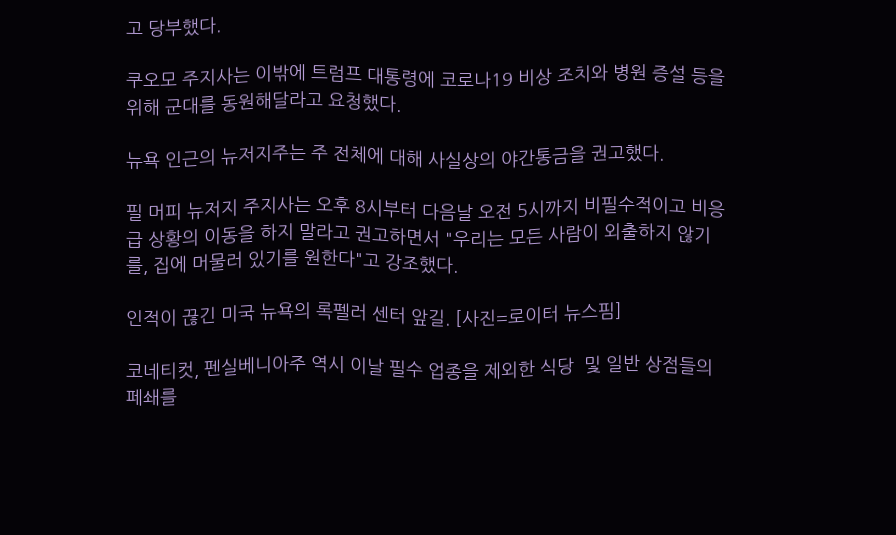고 당부했다.

쿠오모 주지사는 이밖에 트럼프 대통령에 코로나19 비상 조치와 병원 증설 등을 위해 군대를 동원해달라고 요청했다.

뉴욕 인근의 뉴저지주는 주 전체에 대해 사실상의 야간통금을 권고했다.

필 머피 뉴저지 주지사는 오후 8시부터 다음날 오전 5시까지 비필수적이고 비응급 상황의 이동을 하지 말라고 권고하면서 "우리는 모든 사람이 외출하지 않기를, 집에 머물러 있기를 원한다"고 강조했다.

인적이 끊긴 미국 뉴욕의 록펠러 센터 앞길. [사진=로이터 뉴스핌]

코네티컷, 펜실베니아주 역시 이날 필수 업종을 제외한 식당  및 일반 상점들의 페쇄를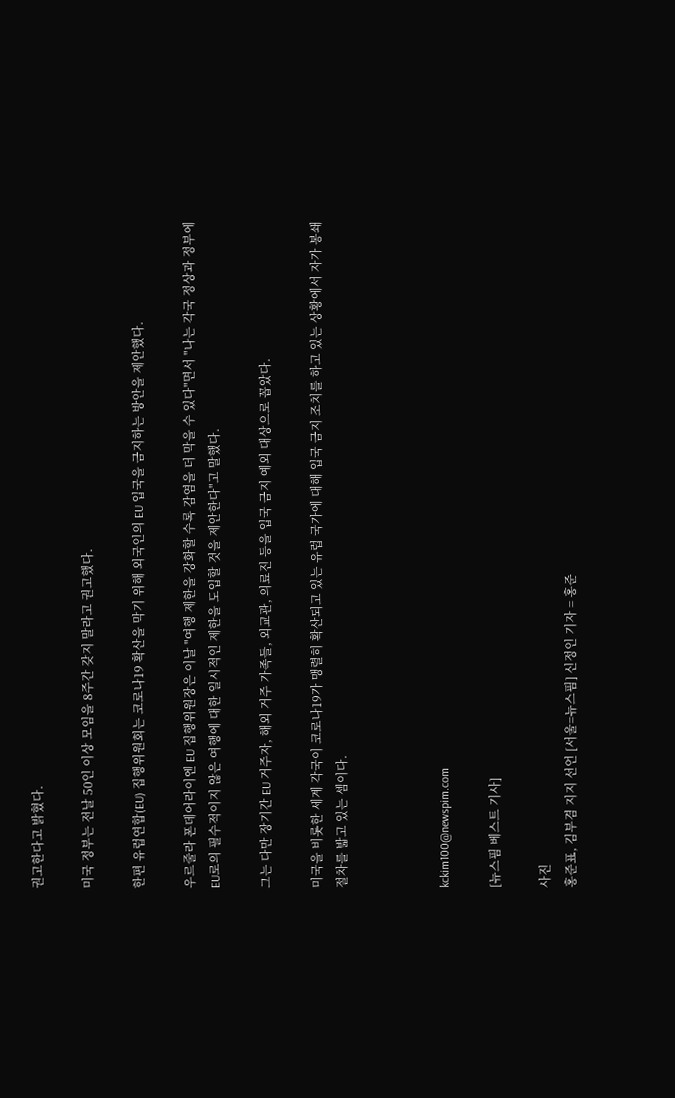권고한다고 밝혔다.

미국 정부는 전날 50인 이상 모임을 8주간 갖지 말라고 권고했다.

한편 유럽연합(EU) 집행위원회는 코로나19 확산을 막기 위해 외국인의 EU 입국을 금지하는 방안을 제안했다.

우르줄라 폰데어라이엔 EU 집행위원장은 이날 "여행 제한을 강화할 수록 감염을 더 막을 수 있다"면서 "나는 각국 정상과 정부에 EU로의 필수적이지 않은 여행에 대한 일시적인 제한을 도입할 것을 제안한다"고 말했다.

그는 다만 장기간 EU 거주자, 해외 거주 가족들, 외교관, 의료진 등을 입국 금지 예외 대상으로 꼽았다.

미국을 비롯한 세계 각국이 코로나19가 맹렬히 확산되고 있는 유럽 국가에 대해 입국 금지 조치를 하고 있는 상황에서 자가 봉쇄 절차를 밟고 있는 셈이다.



kckim100@newspim.com

[뉴스핌 베스트 기사]

사진
홍준표, 김부겸 지지 선언 [서울=뉴스핌] 신정인 기자 = 홍준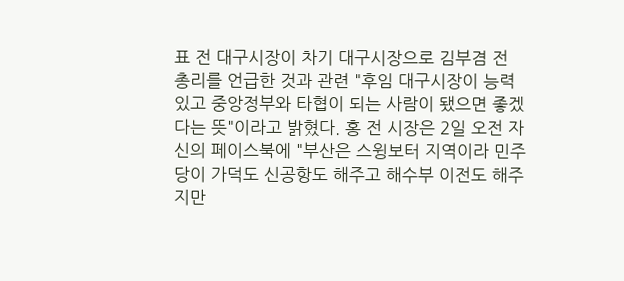표 전 대구시장이 차기 대구시장으로 김부겸 전 총리를 언급한 것과 관련 "후임 대구시장이 능력 있고 중앙정부와 타협이 되는 사람이 됐으면 좋겠다는 뜻"이라고 밝혔다. 홍 전 시장은 2일 오전 자신의 페이스북에 "부산은 스윙보터 지역이라 민주당이 가덕도 신공항도 해주고 해수부 이전도 해주지만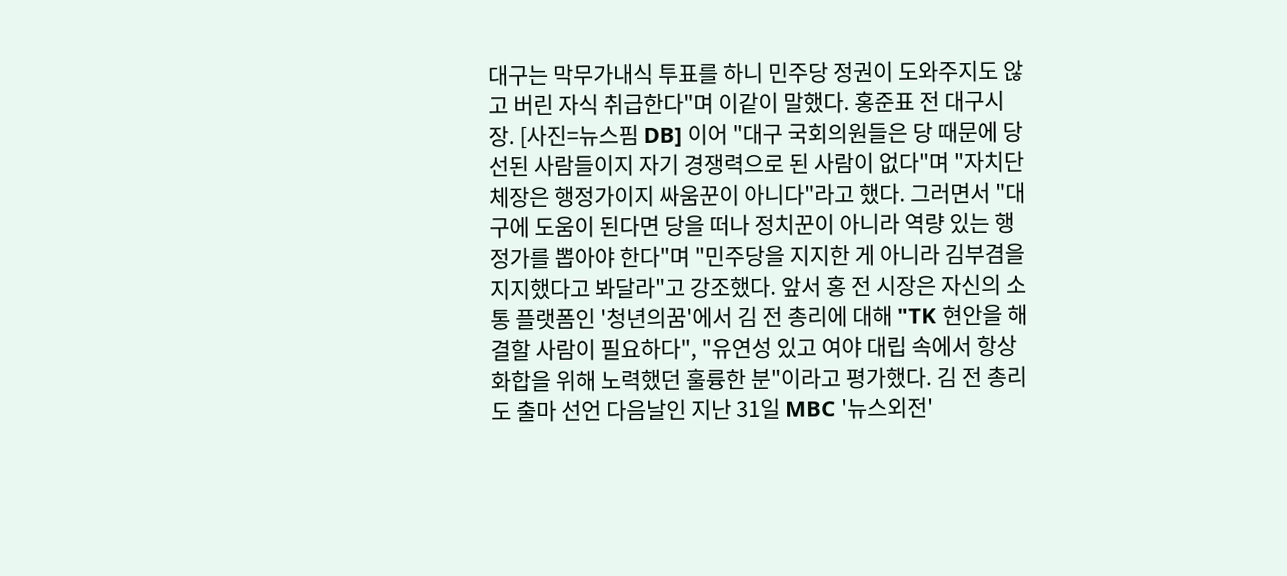대구는 막무가내식 투표를 하니 민주당 정권이 도와주지도 않고 버린 자식 취급한다"며 이같이 말했다. 홍준표 전 대구시장. [사진=뉴스핌 DB] 이어 "대구 국회의원들은 당 때문에 당선된 사람들이지 자기 경쟁력으로 된 사람이 없다"며 "자치단체장은 행정가이지 싸움꾼이 아니다"라고 했다. 그러면서 "대구에 도움이 된다면 당을 떠나 정치꾼이 아니라 역량 있는 행정가를 뽑아야 한다"며 "민주당을 지지한 게 아니라 김부겸을 지지했다고 봐달라"고 강조했다. 앞서 홍 전 시장은 자신의 소통 플랫폼인 '청년의꿈'에서 김 전 총리에 대해 "TK 현안을 해결할 사람이 필요하다", "유연성 있고 여야 대립 속에서 항상 화합을 위해 노력했던 훌륭한 분"이라고 평가했다. 김 전 총리도 출마 선언 다음날인 지난 31일 MBC '뉴스외전'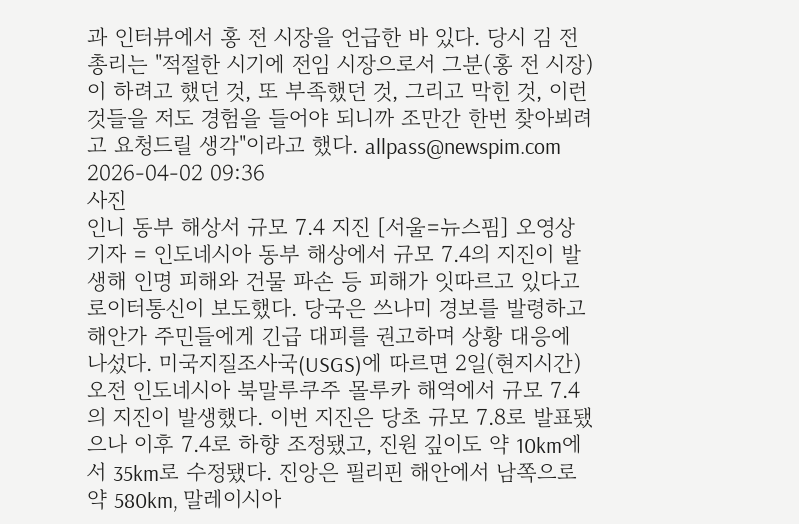과 인터뷰에서 홍 전 시장을 언급한 바 있다. 당시 김 전 총리는 "적절한 시기에 전임 시장으로서 그분(홍 전 시장)이 하려고 했던 것, 또 부족했던 것, 그리고 막힌 것, 이런 것들을 저도 경험을 들어야 되니까 조만간 한번 찾아뵈려고 요청드릴 생각"이라고 했다. allpass@newspim.com 2026-04-02 09:36
사진
인니 동부 해상서 규모 7.4 지진 [서울=뉴스핌] 오영상 기자 = 인도네시아 동부 해상에서 규모 7.4의 지진이 발생해 인명 피해와 건물 파손 등 피해가 잇따르고 있다고 로이터통신이 보도했다. 당국은 쓰나미 경보를 발령하고 해안가 주민들에게 긴급 대피를 권고하며 상황 대응에 나섰다. 미국지질조사국(USGS)에 따르면 2일(현지시간) 오전 인도네시아 북말루쿠주 몰루카 해역에서 규모 7.4의 지진이 발생했다. 이번 지진은 당초 규모 7.8로 발표됐으나 이후 7.4로 하향 조정됐고, 진원 깊이도 약 10km에서 35km로 수정됐다. 진앙은 필리핀 해안에서 남쪽으로 약 580km, 말레이시아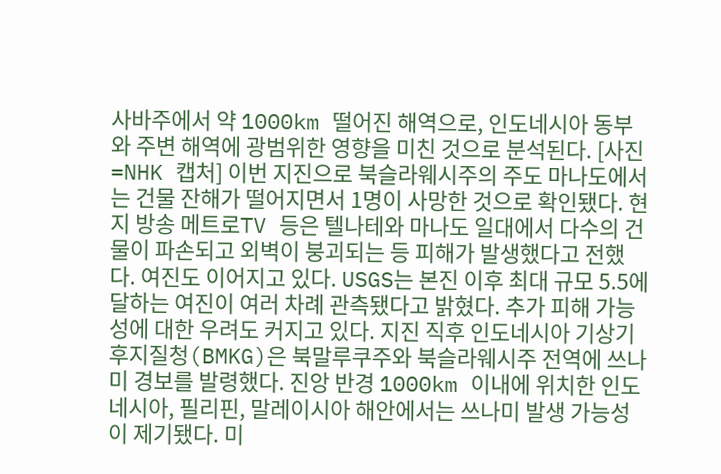사바주에서 약 1000km 떨어진 해역으로, 인도네시아 동부와 주변 해역에 광범위한 영향을 미친 것으로 분석된다. [사진=NHK 캡처] 이번 지진으로 북슬라웨시주의 주도 마나도에서는 건물 잔해가 떨어지면서 1명이 사망한 것으로 확인됐다. 현지 방송 메트로TV 등은 텔나테와 마나도 일대에서 다수의 건물이 파손되고 외벽이 붕괴되는 등 피해가 발생했다고 전했다. 여진도 이어지고 있다. USGS는 본진 이후 최대 규모 5.5에 달하는 여진이 여러 차례 관측됐다고 밝혔다. 추가 피해 가능성에 대한 우려도 커지고 있다. 지진 직후 인도네시아 기상기후지질청(BMKG)은 북말루쿠주와 북슬라웨시주 전역에 쓰나미 경보를 발령했다. 진앙 반경 1000km 이내에 위치한 인도네시아, 필리핀, 말레이시아 해안에서는 쓰나미 발생 가능성이 제기됐다. 미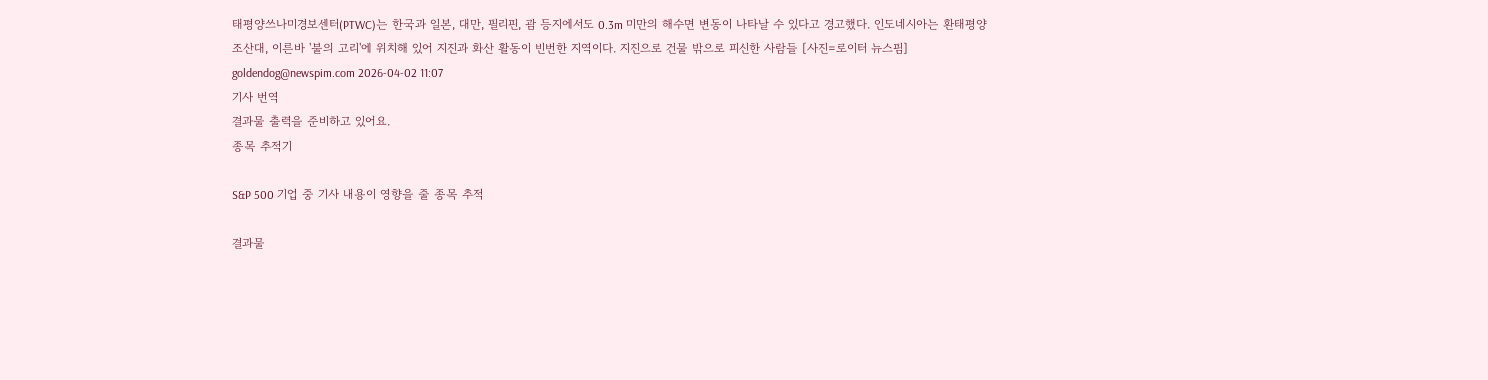태평양쓰나미경보센터(PTWC)는 한국과 일본, 대만, 필리핀, 괌 등지에서도 0.3m 미만의 해수면 변동이 나타날 수 있다고 경고했다. 인도네시아는 환태평양 조산대, 이른바 '불의 고리'에 위치해 있어 지진과 화산 활동이 빈번한 지역이다. 지진으로 건물 밖으로 피신한 사람들 [사진=로이터 뉴스핌] goldendog@newspim.com 2026-04-02 11:07
기사 번역
결과물 출력을 준비하고 있어요.
종목 추적기

S&P 500 기업 중 기사 내용이 영향을 줄 종목 추적

결과물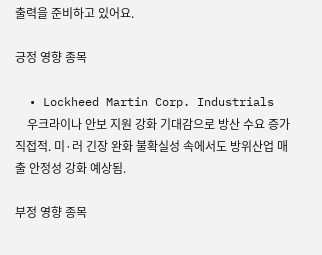출력을 준비하고 있어요.

긍정 영향 종목

  • Lockheed Martin Corp. Industrials
    우크라이나 안보 지원 강화 기대감으로 방산 수요 증가 직접적. 미·러 긴장 완화 불확실성 속에서도 방위산업 매출 안정성 강화 예상됨.

부정 영향 종목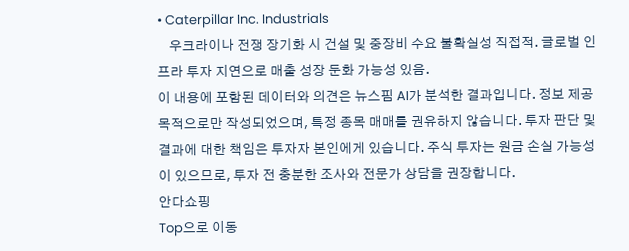• Caterpillar Inc. Industrials
    우크라이나 전쟁 장기화 시 건설 및 중장비 수요 불확실성 직접적. 글로벌 인프라 투자 지연으로 매출 성장 둔화 가능성 있음.
이 내용에 포함된 데이터와 의견은 뉴스핌 AI가 분석한 결과입니다. 정보 제공 목적으로만 작성되었으며, 특정 종목 매매를 권유하지 않습니다. 투자 판단 및 결과에 대한 책임은 투자자 본인에게 있습니다. 주식 투자는 원금 손실 가능성이 있으므로, 투자 전 충분한 조사와 전문가 상담을 권장합니다.
안다쇼핑
Top으로 이동